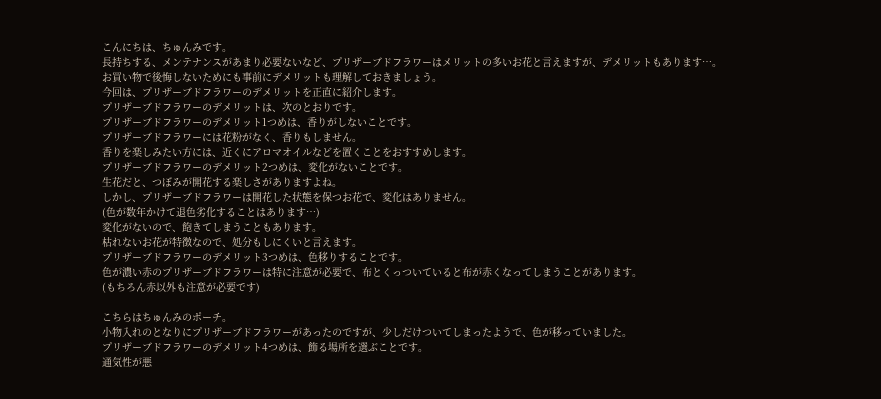こんにちは、ちゅんみです。
長持ちする、メンテナンスがあまり必要ないなど、プリザーブドフラワーはメリットの多いお花と言えますが、デメリットもあります…。
お買い物で後悔しないためにも事前にデメリットも理解しておきましょう。
今回は、プリザーブドフラワーのデメリットを正直に紹介します。
プリザーブドフラワーのデメリットは、次のとおりです。
プリザーブドフラワーのデメリット1つめは、香りがしないことです。
プリザーブドフラワーには花粉がなく、香りもしません。
香りを楽しみたい方には、近くにアロマオイルなどを置くことをおすすめします。
プリザーブドフラワーのデメリット2つめは、変化がないことです。
生花だと、つぼみが開花する楽しさがありますよね。
しかし、プリザーブドフラワーは開花した状態を保つお花で、変化はありません。
(色が数年かけて退色劣化することはあります…)
変化がないので、飽きてしまうこともあります。
枯れないお花が特徴なので、処分もしにくいと言えます。
プリザーブドフラワーのデメリット3つめは、色移りすることです。
色が濃い赤のプリザーブドフラワーは特に注意が必要で、布とくっついていると布が赤くなってしまうことがあります。
(もちろん赤以外も注意が必要です)

こちらはちゅんみのポーチ。
小物入れのとなりにプリザーブドフラワーがあったのですが、少しだけついてしまったようで、色が移っていました。
プリザーブドフラワーのデメリット4つめは、飾る場所を選ぶことです。
通気性が悪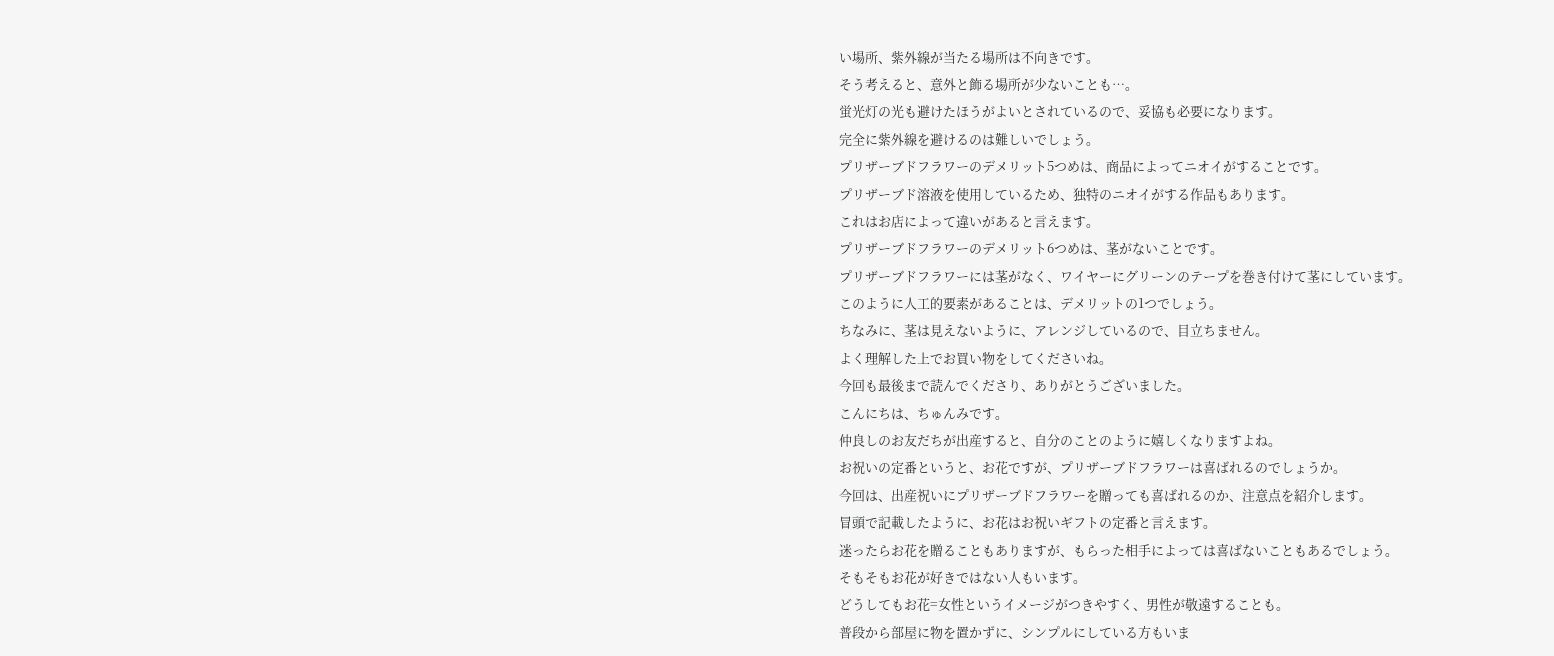い場所、紫外線が当たる場所は不向きです。
そう考えると、意外と飾る場所が少ないことも…。
蛍光灯の光も避けたほうがよいとされているので、妥協も必要になります。
完全に紫外線を避けるのは難しいでしょう。
プリザーブドフラワーのデメリット5つめは、商品によってニオイがすることです。
プリザーブド溶液を使用しているため、独特のニオイがする作品もあります。
これはお店によって違いがあると言えます。
プリザーブドフラワーのデメリット6つめは、茎がないことです。
プリザーブドフラワーには茎がなく、ワイヤーにグリーンのテープを巻き付けて茎にしています。
このように人工的要素があることは、デメリットの1つでしょう。
ちなみに、茎は見えないように、アレンジしているので、目立ちません。
よく理解した上でお買い物をしてくださいね。
今回も最後まで読んでくださり、ありがとうございました。
こんにちは、ちゅんみです。
仲良しのお友だちが出産すると、自分のことのように嬉しくなりますよね。
お祝いの定番というと、お花ですが、プリザーブドフラワーは喜ばれるのでしょうか。
今回は、出産祝いにプリザーブドフラワーを贈っても喜ばれるのか、注意点を紹介します。
冒頭で記載したように、お花はお祝いギフトの定番と言えます。
迷ったらお花を贈ることもありますが、もらった相手によっては喜ばないこともあるでしょう。
そもそもお花が好きではない人もいます。
どうしてもお花=女性というイメージがつきやすく、男性が敬遠することも。
普段から部屋に物を置かずに、シンプルにしている方もいま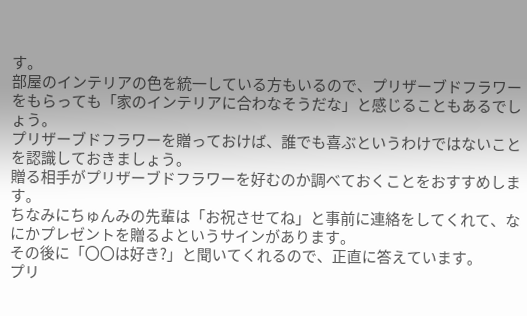す。
部屋のインテリアの色を統一している方もいるので、プリザーブドフラワーをもらっても「家のインテリアに合わなそうだな」と感じることもあるでしょう。
プリザーブドフラワーを贈っておけば、誰でも喜ぶというわけではないことを認識しておきましょう。
贈る相手がプリザーブドフラワーを好むのか調べておくことをおすすめします。
ちなみにちゅんみの先輩は「お祝させてね」と事前に連絡をしてくれて、なにかプレゼントを贈るよというサインがあります。
その後に「〇〇は好き?」と聞いてくれるので、正直に答えています。
プリ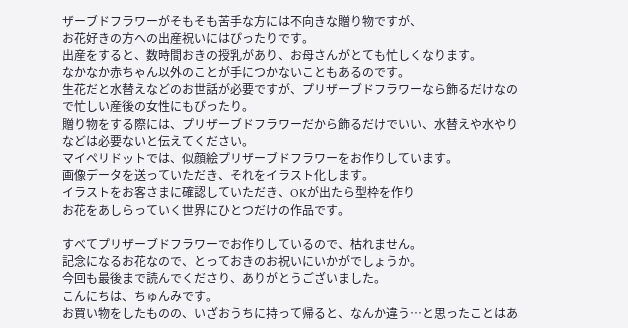ザーブドフラワーがそもそも苦手な方には不向きな贈り物ですが、
お花好きの方への出産祝いにはぴったりです。
出産をすると、数時間おきの授乳があり、お母さんがとても忙しくなります。
なかなか赤ちゃん以外のことが手につかないこともあるのです。
生花だと水替えなどのお世話が必要ですが、プリザーブドフラワーなら飾るだけなので忙しい産後の女性にもぴったり。
贈り物をする際には、プリザーブドフラワーだから飾るだけでいい、水替えや水やりなどは必要ないと伝えてください。
マイペリドットでは、似顔絵プリザーブドフラワーをお作りしています。
画像データを送っていただき、それをイラスト化します。
イラストをお客さまに確認していただき、OKが出たら型枠を作り
お花をあしらっていく世界にひとつだけの作品です。

すべてプリザーブドフラワーでお作りしているので、枯れません。
記念になるお花なので、とっておきのお祝いにいかがでしょうか。
今回も最後まで読んでくださり、ありがとうございました。
こんにちは、ちゅんみです。
お買い物をしたものの、いざおうちに持って帰ると、なんか違う…と思ったことはあ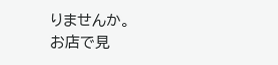りませんか。
お店で見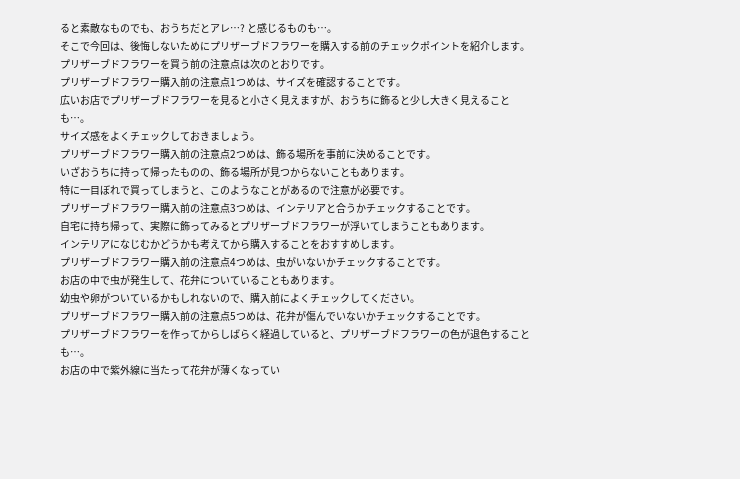ると素敵なものでも、おうちだとアレ…? と感じるものも…。
そこで今回は、後悔しないためにプリザーブドフラワーを購入する前のチェックポイントを紹介します。
プリザーブドフラワーを買う前の注意点は次のとおりです。
プリザーブドフラワー購入前の注意点1つめは、サイズを確認することです。
広いお店でプリザーブドフラワーを見ると小さく見えますが、おうちに飾ると少し大きく見えることも…。
サイズ感をよくチェックしておきましょう。
プリザーブドフラワー購入前の注意点2つめは、飾る場所を事前に決めることです。
いざおうちに持って帰ったものの、飾る場所が見つからないこともあります。
特に一目ぼれで買ってしまうと、このようなことがあるので注意が必要です。
プリザーブドフラワー購入前の注意点3つめは、インテリアと合うかチェックすることです。
自宅に持ち帰って、実際に飾ってみるとプリザーブドフラワーが浮いてしまうこともあります。
インテリアになじむかどうかも考えてから購入することをおすすめします。
プリザーブドフラワー購入前の注意点4つめは、虫がいないかチェックすることです。
お店の中で虫が発生して、花弁についていることもあります。
幼虫や卵がついているかもしれないので、購入前によくチェックしてください。
プリザーブドフラワー購入前の注意点5つめは、花弁が傷んでいないかチェックすることです。
プリザーブドフラワーを作ってからしばらく経過していると、プリザーブドフラワーの色が退色することも…。
お店の中で紫外線に当たって花弁が薄くなってい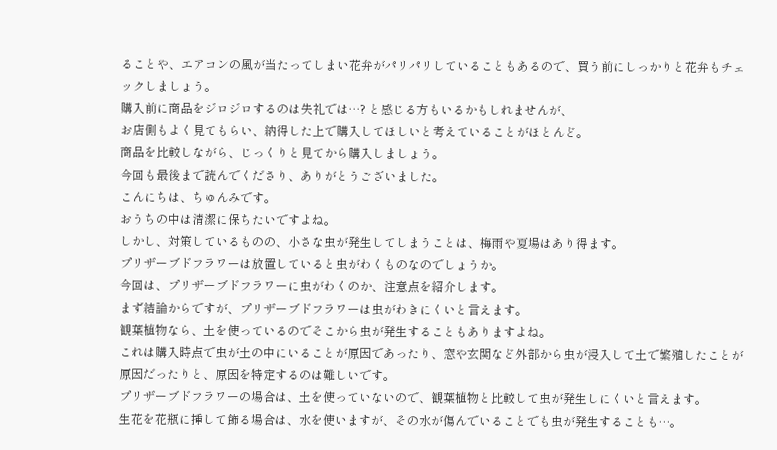ることや、エアコンの風が当たってしまい花弁がパリパリしていることもあるので、買う前にしっかりと花弁もチェックしましょう。
購入前に商品をジロジロするのは失礼では…? と感じる方もいるかもしれませんが、
お店側もよく見てもらい、納得した上で購入してほしいと考えていることがほとんど。
商品を比較しながら、じっくりと見てから購入しましょう。
今回も最後まで読んでくださり、ありがとうございました。
こんにちは、ちゅんみです。
おうちの中は清潔に保ちたいですよね。
しかし、対策しているものの、小さな虫が発生してしまうことは、梅雨や夏場はあり得ます。
プリザーブドフラワーは放置していると虫がわくものなのでしょうか。
今回は、プリザーブドフラワーに虫がわくのか、注意点を紹介します。
まず結論からですが、プリザーブドフラワーは虫がわきにくいと言えます。
観葉植物なら、土を使っているのでそこから虫が発生することもありますよね。
これは購入時点で虫が土の中にいることが原因であったり、窓や玄関など外部から虫が浸入して土で繁殖したことが原因だったりと、原因を特定するのは難しいです。
プリザーブドフラワーの場合は、土を使っていないので、観葉植物と比較して虫が発生しにくいと言えます。
生花を花瓶に挿して飾る場合は、水を使いますが、その水が傷んでいることでも虫が発生することも…。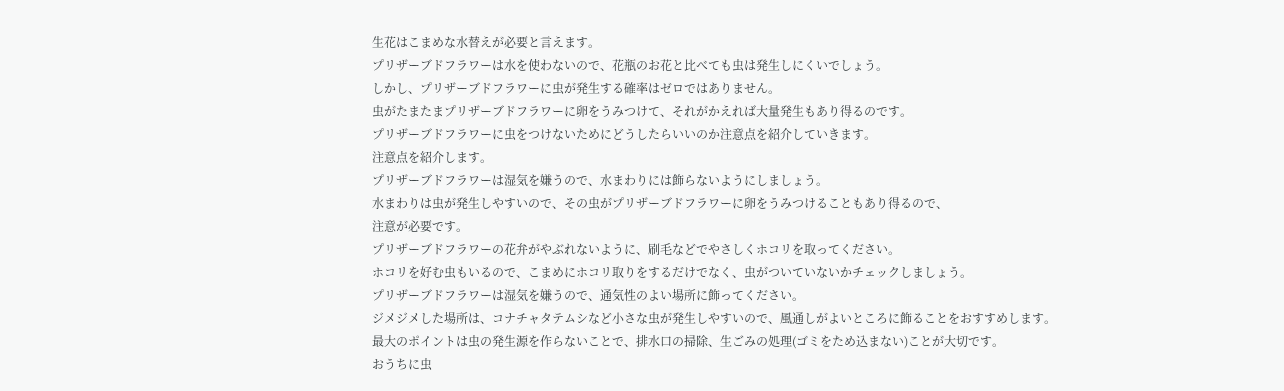生花はこまめな水替えが必要と言えます。
プリザーブドフラワーは水を使わないので、花瓶のお花と比べても虫は発生しにくいでしょう。
しかし、プリザーブドフラワーに虫が発生する確率はゼロではありません。
虫がたまたまプリザーブドフラワーに卵をうみつけて、それがかえれば大量発生もあり得るのです。
プリザーブドフラワーに虫をつけないためにどうしたらいいのか注意点を紹介していきます。
注意点を紹介します。
プリザーブドフラワーは湿気を嫌うので、水まわりには飾らないようにしましょう。
水まわりは虫が発生しやすいので、その虫がプリザーブドフラワーに卵をうみつけることもあり得るので、
注意が必要です。
プリザーブドフラワーの花弁がやぶれないように、刷毛などでやさしくホコリを取ってください。
ホコリを好む虫もいるので、こまめにホコリ取りをするだけでなく、虫がついていないかチェックしましょう。
プリザーブドフラワーは湿気を嫌うので、通気性のよい場所に飾ってください。
ジメジメした場所は、コナチャタテムシなど小さな虫が発生しやすいので、風通しがよいところに飾ることをおすすめします。
最大のポイントは虫の発生源を作らないことで、排水口の掃除、生ごみの処理(ゴミをため込まない)ことが大切です。
おうちに虫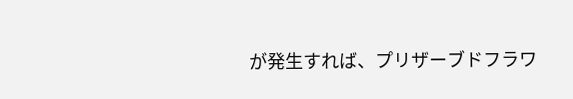が発生すれば、プリザーブドフラワ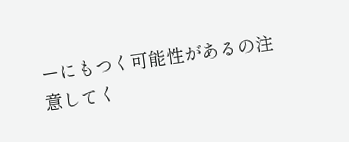ーにもつく可能性があるの注意してく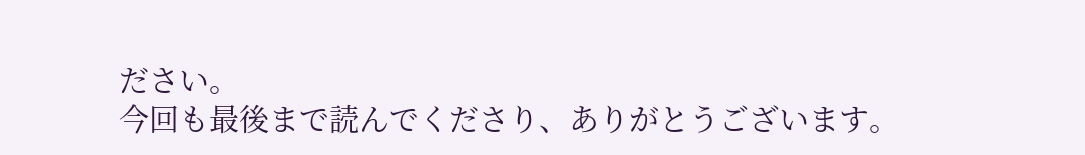ださい。
今回も最後まで読んでくださり、ありがとうございます。